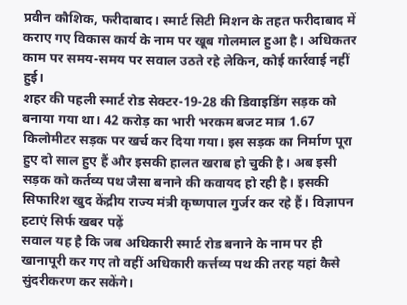प्रवीन कौशिक, फरीदाबाद। स्मार्ट सिटी मिशन के तहत फरीदाबाद में कराए गए विकास कार्य के नाम पर खूब गोलमाल हुआ है। अधिकतर काम पर समय-समय पर सवाल उठते रहे लेकिन, कोई कार्रवाई नहीं हुई।
शहर की पहली स्मार्ट रोड सेक्टर-19-28 की डिवाइडिंग सड़क को बनाया गया था। 42 करोड़ का भारी भरकम बजट मात्र 1.67 किलोमीटर सड़क पर खर्च कर दिया गया। इस सड़क का निर्माण पूरा हुए दो साल हुए हैं और इसकी हालत खराब हो चुकी है। अब इसी सड़क को कर्तव्य पथ जैसा बनाने की कवायद हो रही है। इसकी सिफारिश खुद केंद्रीय राज्य मंत्री कृष्णपाल गुर्जर कर रहे हैं। विज्ञापन हटाएं सिर्फ खबर पढ़ें
सवाल यह है कि जब अधिकारी स्मार्ट रोड बनाने के नाम पर ही खानापूरी कर गए तो वहीं अधिकारी कर्त्तव्य पथ की तरह यहां कैसे सुंदरीकरण कर सकेंगे।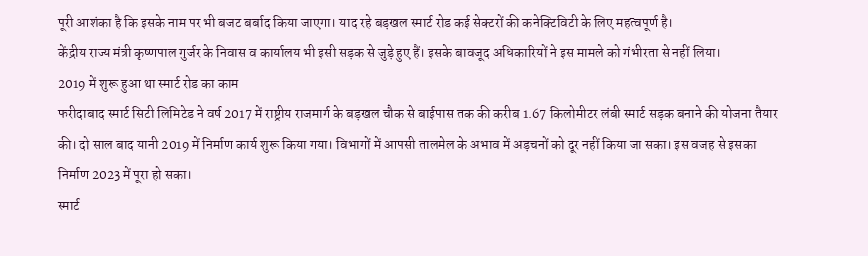पूरी आशंका है कि इसके नाम पर भी बजट बर्बाद किया जाएगा। याद रहे बड़खल स्मार्ट रोड कई सेक्टरों की कनेक्टिविटी के लिए महत्वपूर्ण है।
केंद्रीय राज्य मंत्री कृष्णपाल गुर्जर के निवास व कार्यालय भी इसी सड़क से जुड़े हुए हैं। इसके बावजूद अधिकारियों ने इस मामले को गंभीरता से नहीं लिया।
2019 में शुरू हुआ था स्मार्ट रोड का काम
फरीदाबाद स्मार्ट सिटी लिमिटेड ने वर्ष 2017 में राष्ट्रीय राजमार्ग के बड़खल चौक से बाईपास तक की करीब 1.67 किलोमीटर लंबी स्मार्ट सड़क बनाने की योजना तैयार की। दो साल बाद यानी 2019 में निर्माण कार्य शुरू किया गया। विभागों में आपसी तालमेल के अभाव में अड़चनों को दूर नहीं किया जा सका। इस वजह से इसका निर्माण 2023 में पूरा हो सका।
स्मार्ट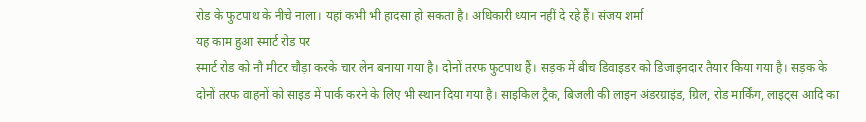रोड के फुटपाथ के नीचे नाला। यहां कभी भी हादसा हो सकता है। अधिकारी ध्यान नहीं दे रहे हैं। संजय शर्मा
यह काम हुआ स्मार्ट रोड पर
स्मार्ट रोड को नौ मीटर चौड़ा करके चार लेन बनाया गया है। दोनों तरफ फुटपाथ हैं। सड़क में बीच डिवाइडर को डिजाइनदार तैयार किया गया है। सड़क के दोनों तरफ वाहनों को साइड में पार्क करने के लिए भी स्थान दिया गया है। साइकिल ट्रैक, बिजली की लाइन अंडरग्राइंड, ग्रिल, रोड मार्किंग, लाइट्स आदि का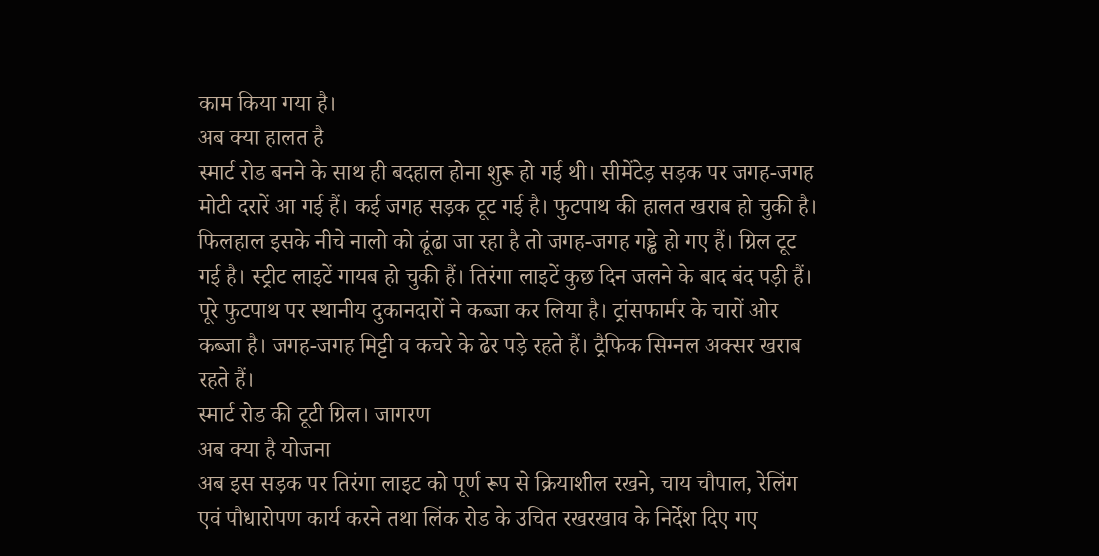काम किया गया है।
अब क्या हालत है
स्मार्ट रोड बनने के साथ ही बदहाल होना शुरू हो गई थी। सीमेंटेड़ सड़क पर जगह-जगह मोटी दरारें आ गई हैं। कई जगह सड़क टूट गई है। फुटपाथ की हालत खराब हो चुकी है। फिलहाल इसके नीचे नालो को ढूंढा जा रहा है तो जगह-जगह गड्ढे हो गए हैं। ग्रिल टूट गई है। स्ट्रीट लाइटें गायब हो चुकी हैं। तिरंगा लाइटें कुछ दिन जलने के बाद बंद पड़ी हैं। पूरे फुटपाथ पर स्थानीय दुकानदारों ने कब्जा कर लिया है। ट्रांसफार्मर के चारों ओर कब्जा है। जगह-जगह मिट्टी व कचरे के ढेर पड़े रहते हैं। ट्रैफिक सिग्नल अक्सर खराब रहते हैं।
स्मार्ट रोड की टूटी ग्रिल। जागरण
अब क्या है योजना
अब इस सड़क पर तिरंगा लाइट को पूर्ण रूप से क्रियाशील रखने, चाय चौपाल, रेलिंग एवं पौधारोपण कार्य करने तथा लिंक रोड के उचित रखरखाव के निर्देश दिए गए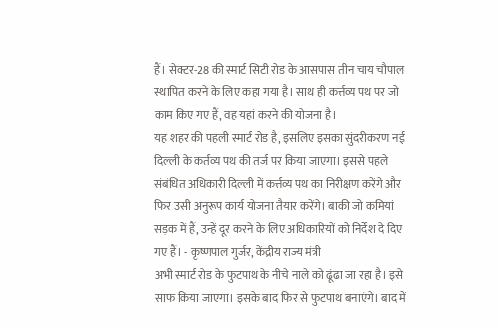हैं। सेक्टर-28 की स्मार्ट सिटी रोड के आसपास तीन चाय चौपाल स्थापित करने के लिए कहा गया है। साथ ही कर्त्तव्य पथ पर जो काम किए गए हैं, वह यहां करने की योजना है।
यह शहर की पहली स्मार्ट रोड है, इसलिए इसका सुंदरीकरण नई दिल्ली के कर्तव्य पथ की तर्ज पर किया जाएगा। इससे पहले संबंधित अधिकारी दिल्ली में कर्त्तव्य पथ का निरीक्षण करेंगे और फिर उसी अनुरूप कार्य योजना तैयार करेंगे। बाकी जो कमियां सड़क में हैं, उन्हें दूर करने के लिए अधिकारियों को निर्देश दे दिए गए हैं। - कृष्णपाल गुर्जर, केंद्रीय राज्य मंत्री
अभी स्मार्ट रोड के फुटपाथ के नीचे नाले को ढूंढा जा रहा है। इसे साफ किया जाएगा। इसके बाद फिर से फुटपाथ बनाएंगे। बाद में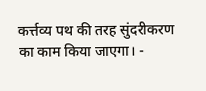कर्त्तव्य पथ की तरह सुंदरीकरण का काम किया जाएगा। -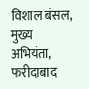विशाल बंसल, मुख्य अभियंता, फरीदाबाद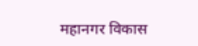महानगर विकास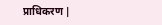प्राधिकरण |